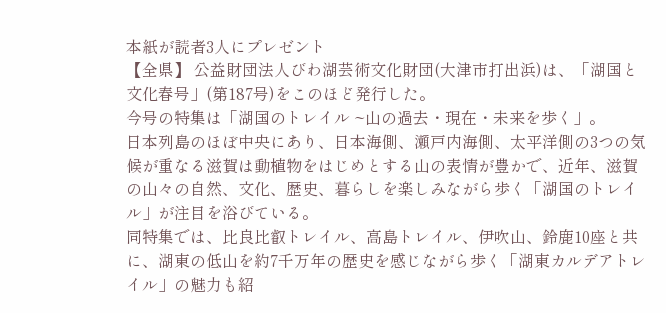本紙が読者3人にプレゼント
【全県】 公益財団法人びわ湖芸術文化財団(大津市打出浜)は、「湖国と文化春号」(第187号)をこのほど発行した。
今号の特集は「湖国のトレイル ~山の過去・現在・未来を歩く」。
日本列島のほぼ中央にあり、日本海側、瀬戸内海側、太平洋側の3つの気候が重なる滋賀は動植物をはじめとする山の表情が豊かで、近年、滋賀の山々の自然、文化、歴史、暮らしを楽しみながら歩く「湖国のトレイル」が注目を浴びている。
同特集では、比良比叡トレイル、高島トレイル、伊吹山、鈴鹿10座と共に、湖東の低山を約7千万年の歴史を感じながら歩く「湖東カルデアトレイル」の魅力も紹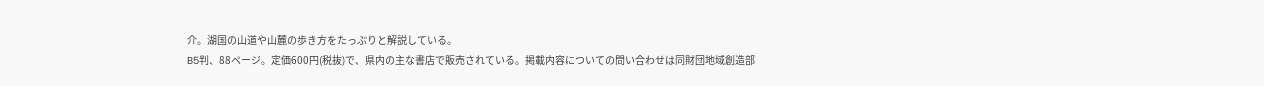介。湖国の山道や山麓の歩き方をたっぷりと解説している。
B5判、88ページ。定価600円(税抜)で、県内の主な書店で販売されている。掲載内容についての問い合わせは同財団地域創造部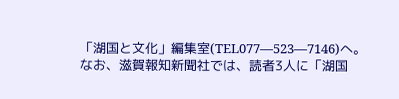「湖国と文化」編集室(TEL077―523―7146)へ。
なお、滋賀報知新聞社では、読者3人に「湖国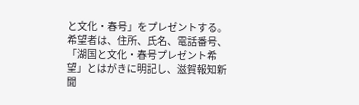と文化・春号」をプレゼントする。希望者は、住所、氏名、電話番号、「湖国と文化・春号プレゼント希望」とはがきに明記し、滋賀報知新聞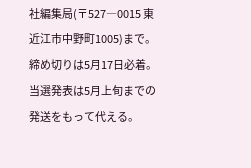社編集局(〒527―0015 東近江市中野町1005)まで。締め切りは5月17日必着。当選発表は5月上旬までの発送をもって代える。